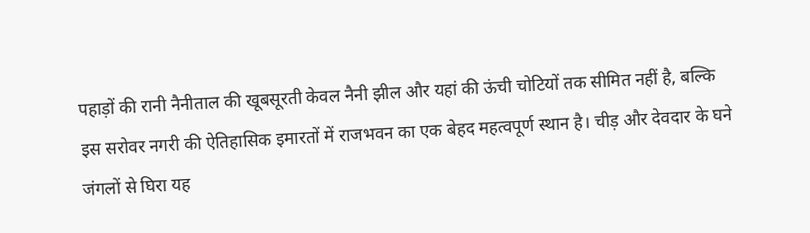पहाड़ों की रानी नैनीताल की खूबसूरती केवल नैनी झील और यहां की ऊंची चोटियों तक सीमित नहीं है, बल्कि इस सरोवर नगरी की ऐतिहासिक इमारतों में राजभवन का एक बेहद महत्वपूर्ण स्थान है। चीड़ और देवदार के घने जंगलों से घिरा यह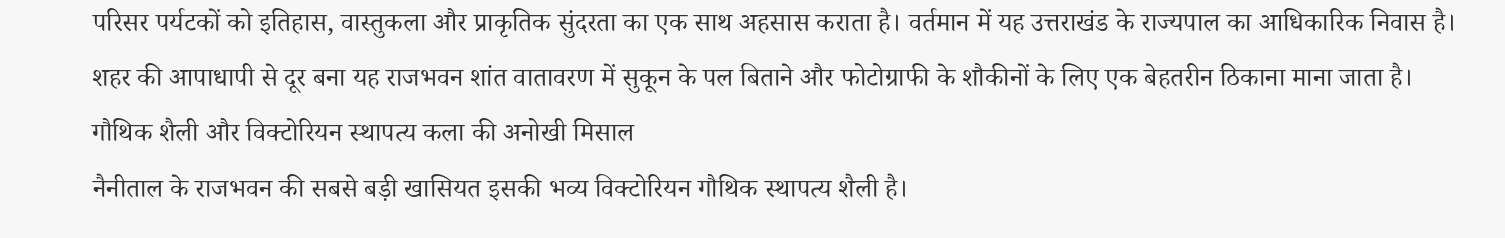परिसर पर्यटकों को इतिहास, वास्तुकला और प्राकृतिक सुंदरता का एक साथ अहसास कराता है। वर्तमान में यह उत्तराखंड के राज्यपाल का आधिकारिक निवास है। शहर की आपाधापी से दूर बना यह राजभवन शांत वातावरण में सुकून के पल बिताने और फोटोग्राफी के शौकीनों के लिए एक बेहतरीन ठिकाना माना जाता है।
गौथिक शैली और विक्टोरियन स्थापत्य कला की अनोखी मिसाल
नैनीताल के राजभवन की सबसे बड़ी खासियत इसकी भव्य विक्टोरियन गौथिक स्थापत्य शैली है।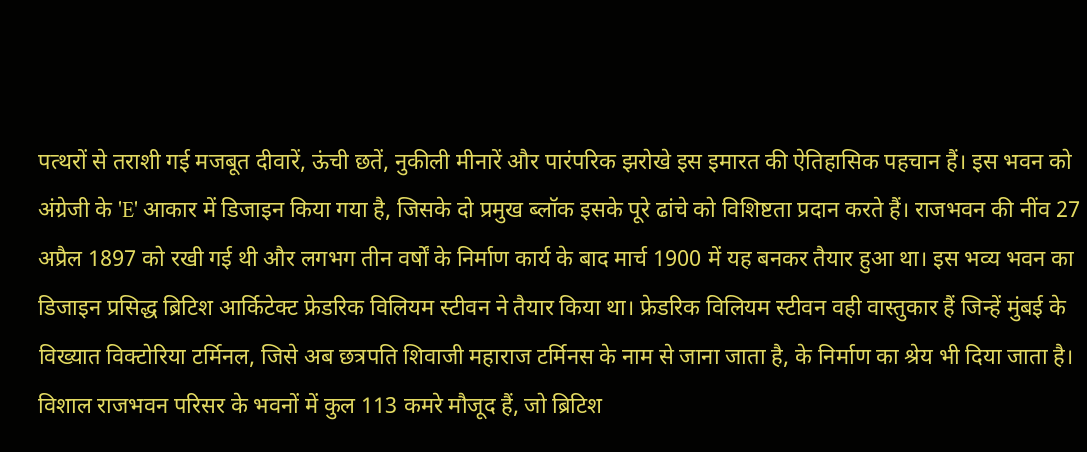पत्थरों से तराशी गई मजबूत दीवारें, ऊंची छतें, नुकीली मीनारें और पारंपरिक झरोखे इस इमारत की ऐतिहासिक पहचान हैं। इस भवन को अंग्रेजी के 'E' आकार में डिजाइन किया गया है, जिसके दो प्रमुख ब्लॉक इसके पूरे ढांचे को विशिष्टता प्रदान करते हैं। राजभवन की नींव 27 अप्रैल 1897 को रखी गई थी और लगभग तीन वर्षों के निर्माण कार्य के बाद मार्च 1900 में यह बनकर तैयार हुआ था। इस भव्य भवन का डिजाइन प्रसिद्ध ब्रिटिश आर्किटेक्ट फ्रेडरिक विलियम स्टीवन ने तैयार किया था। फ्रेडरिक विलियम स्टीवन वही वास्तुकार हैं जिन्हें मुंबई के विख्यात विक्टोरिया टर्मिनल, जिसे अब छत्रपति शिवाजी महाराज टर्मिनस के नाम से जाना जाता है, के निर्माण का श्रेय भी दिया जाता है। विशाल राजभवन परिसर के भवनों में कुल 113 कमरे मौजूद हैं, जो ब्रिटिश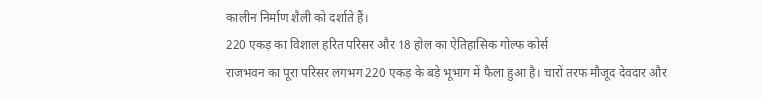कालीन निर्माण शैली को दर्शाते हैं।
220 एकड़ का विशाल हरित परिसर और 18 होल का ऐतिहासिक गोल्फ कोर्स
राजभवन का पूरा परिसर लगभग 220 एकड़ के बड़े भूभाग में फैला हुआ है। चारों तरफ मौजूद देवदार और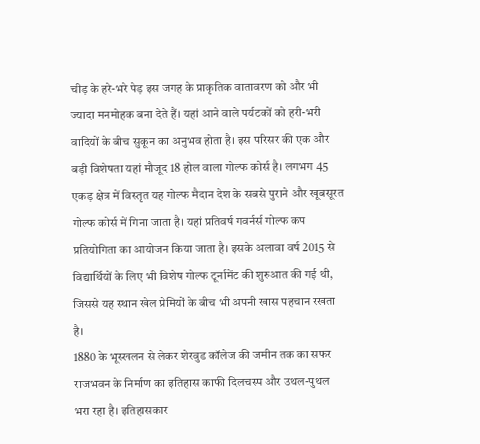चीड़ के हरे-भरे पेड़ इस जगह के प्राकृतिक वातावरण को और भी ज्यादा मनमोहक बना देते हैं। यहां आने वाले पर्यटकों को हरी-भरी वादियों के बीच सुकून का अनुभव होता है। इस परिसर की एक और बड़ी विशेषता यहां मौजूद 18 होल वाला गोल्फ कोर्स है। लगभग 45 एकड़ क्षेत्र में विस्तृत यह गोल्फ मैदान देश के सबसे पुराने और खूबसूरत गोल्फ कोर्स में गिना जाता है। यहां प्रतिवर्ष गवर्नर्स गोल्फ कप प्रतियोगिता का आयोजन किया जाता है। इसके अलावा वर्ष 2015 से विद्यार्थियों के लिए भी विशेष गोल्फ टूर्नामेंट की शुरुआत की गई थी, जिससे यह स्थान खेल प्रेमियों के बीच भी अपनी खास पहचान रखता है।
1880 के भूस्खलन से लेकर शेरवुड कॉलेज की जमीन तक का सफर
राजभवन के निर्माण का इतिहास काफी दिलचस्प और उथल-पुथल भरा रहा है। इतिहासकार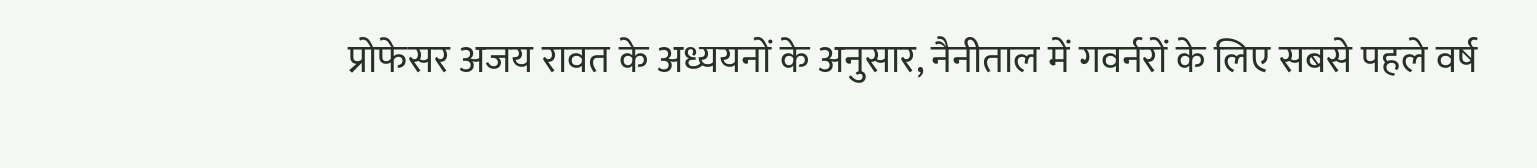प्रोफेसर अजय रावत के अध्ययनों के अनुसार, नैनीताल में गवर्नरों के लिए सबसे पहले वर्ष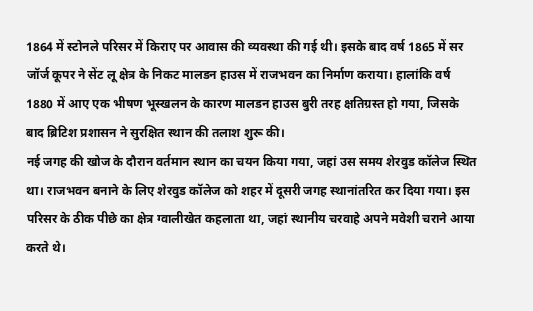1864 में स्टोनले परिसर में किराए पर आवास की व्यवस्था की गई थी। इसके बाद वर्ष 1865 में सर जॉर्ज कूपर ने सेंट लू क्षेत्र के निकट मालडन हाउस में राजभवन का निर्माण कराया। हालांकि वर्ष 1880 में आए एक भीषण भूस्खलन के कारण मालडन हाउस बुरी तरह क्षतिग्रस्त हो गया, जिसके बाद ब्रिटिश प्रशासन ने सुरक्षित स्थान की तलाश शुरू की।
नई जगह की खोज के दौरान वर्तमान स्थान का चयन किया गया, जहां उस समय शेरवुड कॉलेज स्थित था। राजभवन बनाने के लिए शेरवुड कॉलेज को शहर में दूसरी जगह स्थानांतरित कर दिया गया। इस परिसर के ठीक पीछे का क्षेत्र ग्वालीखेत कहलाता था, जहां स्थानीय चरवाहे अपने मवेशी चराने आया करते थे।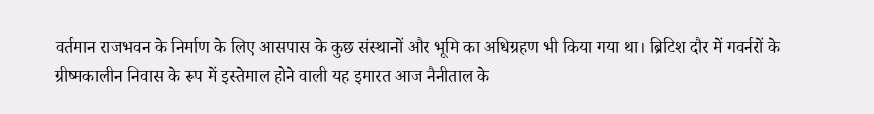वर्तमान राजभवन के निर्माण के लिए आसपास के कुछ संस्थानों और भूमि का अधिग्रहण भी किया गया था। ब्रिटिश दौर में गवर्नरों के ग्रीष्मकालीन निवास के रूप में इस्तेमाल होने वाली यह इमारत आज नैनीताल के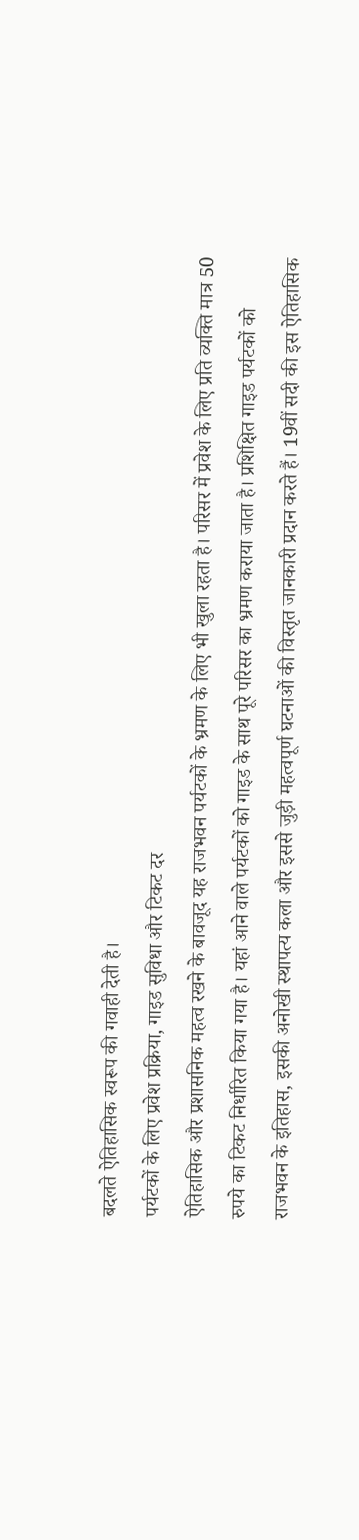बदलते ऐतिहासिक स्वरूप की गवाही देती है।
पर्यटकों के लिए प्रवेश प्रक्रिया, गाइड सुविधा और टिकट दर
ऐतिहासिक और प्रशासनिक महत्व रखने के बावजूद यह राजभवन पर्यटकों के भ्रमण के लिए भी खुला रहता है। परिसर में प्रवेश के लिए प्रति व्यक्ति मात्र 50 रुपये का टिकट निर्धारित किया गया है। यहां आने वाले पर्यटकों को गाइड के साथ पूरे परिसर का भ्रमण कराया जाता है। प्रशिक्षित गाइड पर्यटकों को राजभवन के इतिहास, इसकी अनोखी स्थापत्य कला और इससे जुड़ी महत्वपूर्ण घटनाओं की विस्तृत जानकारी प्रदान करते हैं। 19वीं सदी की इस ऐतिहासिक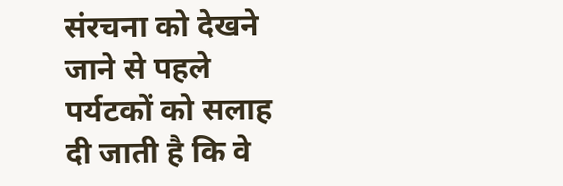संरचना को देखने जाने से पहले पर्यटकों को सलाह दी जाती है कि वे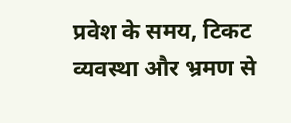प्रवेश के समय, टिकट व्यवस्था और भ्रमण से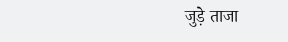जुड़े ताजा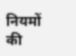नियमों की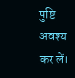पुष्टि अवश्य कर लें।